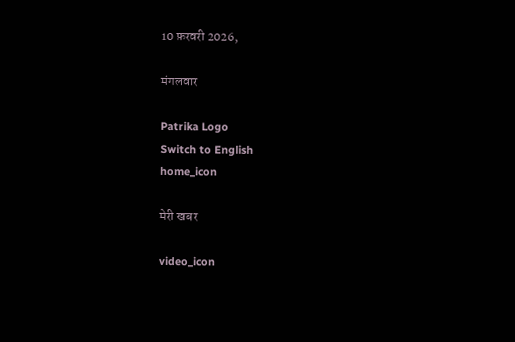10 फ़रवरी 2026,

मंगलवार

Patrika Logo
Switch to English
home_icon

मेरी खबर

video_icon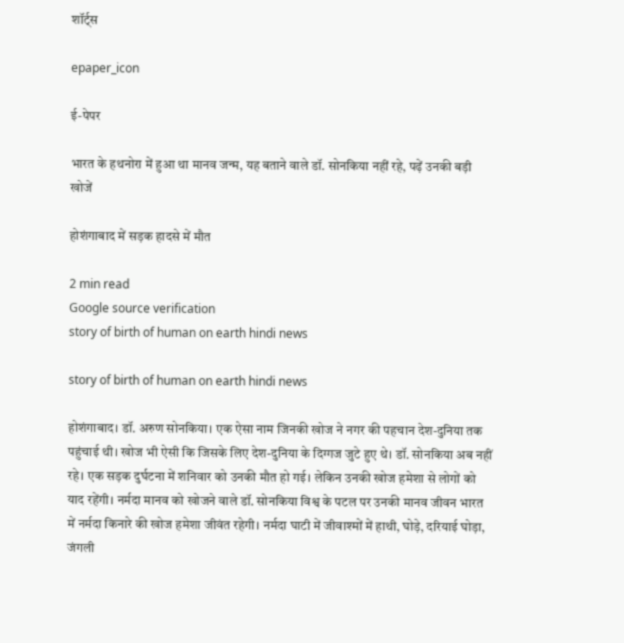शॉर्ट्स

epaper_icon

ई-पेपर

भारत के हथनोरा में हुआ था मानव जन्म, यह बताने वाले डॉ. सोनकिया नहीं रहे, पढ़ें उनकी बड़ी खोजें

होशंगाबाद में सड़क हादसे में मौत

2 min read
Google source verification
story of birth of human on earth hindi news

story of birth of human on earth hindi news

होशंगाबाद। डॉ. अरुण सोनकिया। एक ऐसा नाम जिनकी खोज ने नगर की पहचान देश-दुनिया तक पहुंचाई थी। खोज भी ऐसी कि जिसके लिए देश-दुनिया के दिग्गज जुटे हुए थे। डॉ. सोनकिया अब नहीं रहे। एक सड़क दुर्घटना में शनिवार को उनकी मौत हो गई। लेकिन उनकी खोज हमेशा से लोगों को याद रहेंगी। नर्मदा मानव को खोजने वाले डॉ. सोनकिया विश्व के पटल पर उनकी मानव जीवन भारत में नर्मदा किनारे की खोज हमेशा जीवंत रहेगी। नर्मदा घाटी में जीवाश्मों में हाथी, घोड़े, दरियाई घोड़ा, जंगली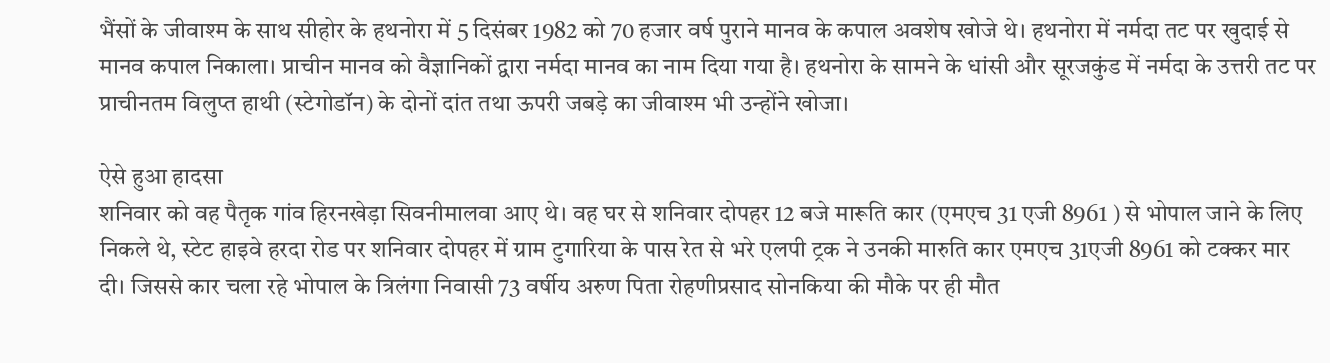भैंसों के जीवाश्म के साथ सीहोर के हथनोरा में 5 दिसंबर 1982 को 70 हजार वर्ष पुराने मानव के कपाल अवशेष खोजे थे। हथनोरा में नर्मदा तट पर खुदाई से मानव कपाल निकाला। प्राचीन मानव को वैज्ञानिकों द्वारा नर्मदा मानव का नाम दिया गया है। हथनोरा के सामने के धांसी और सूरजकुंड में नर्मदा के उत्तरी तट पर प्राचीनतम विलुप्त हाथी (स्टेगोडॉन) के दोनों दांत तथा ऊपरी जबड़े का जीवाश्म भी उन्होंने खोजा।

ऐसे हुआ हादसा
शनिवार को वह पैतृक गांव हिरनखेड़ा सिवनीमालवा आए थे। वह घर से शनिवार दोपहर 12 बजे मारूति कार (एमएच 31 एजी 8961 ) से भोपाल जाने के लिए निकले थे, स्टेट हाइवे हरदा रोड पर शनिवार दोपहर में ग्राम टुगारिया के पास रेत से भरे एलपी ट्रक ने उनकी मारुति कार एमएच 31एजी 8961 को टक्कर मार दी। जिससे कार चला रहे भोपाल के त्रिलंगा निवासी 73 वर्षीय अरुण पिता रोहणीप्रसाद सोनकिया की मौके पर ही मौत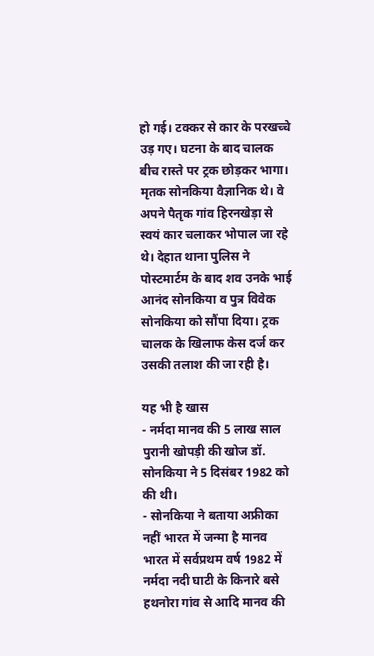हो गई। टक्कर से कार के परखच्चे उड़ गए। घटना के बाद चालक बीच रास्ते पर ट्रक छोड़कर भागा। मृतक सोनकिया वैज्ञानिक थे। वे अपने पैतृक गांव हिरनखेड़ा से स्वयं कार चलाकर भोपाल जा रहे थे। देहात थाना पुलिस ने पोस्टमार्टम के बाद शव उनके भाई आनंद सोनकिया व पुत्र विवेक सोनकिया को सौंपा दिया। ट्रक चालक के खिलाफ केस दर्ज कर उसकी तलाश की जा रही है।

यह भी है खास
- नर्मदा मानव की 5 लाख साल पुरानी खोपड़ी की खोज डॉ. सोनकिया ने 5 दिसंबर 1982 को की थी।
- सोनकिया ने बताया अफ्रीका नहीं भारत में जन्मा है मानव
भारत में सर्वप्रथम वर्ष 1982 में नर्मदा नदी घाटी के किनारे बसे हथनोरा गांव से आदि मानव की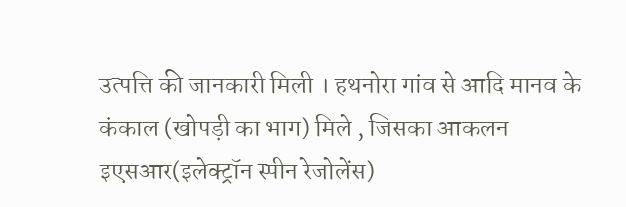उत्पत्ति की जानकारी मिली । हथनोरा गांव से आदि मानव के कंकाल (खोपड़ी का भाग) मिले , जिसका आकलन इएसआर(इलेक्ट्रॉन स्पीन रेजोलेंस)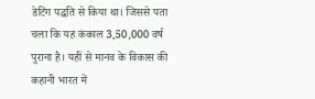डेटिंग पद्धति से किया था। जिससे पता चला कि यह कंकाल 3,50,000 वर्ष पुराना है। यहीं से मानव के विकास की कहानी भारत में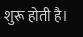शुरू होती है।